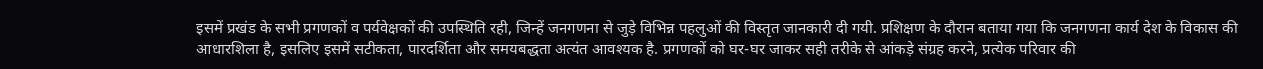इसमें प्रखंड के सभी प्रगणकों व पर्यवेक्षकों की उपस्थिति रही, जिन्हें जनगणना से जुड़े विभिन्न पहलुओं की विस्तृत जानकारी दी गयी. प्रशिक्षण के दौरान बताया गया कि जनगणना कार्य देश के विकास की आधारशिला है, इसलिए इसमें सटीकता, पारदर्शिता और समयबद्धता अत्यंत आवश्यक है. प्रगणकों को घर-घर जाकर सही तरीके से आंकड़े संग्रह करने, प्रत्येक परिवार की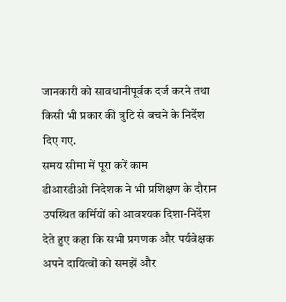जानकारी को सावधानीपूर्वक दर्ज करने तथा किसी भी प्रकार की त्रुटि से बचने के निर्देश दिए गए.
समय सीमा में पूरा करें काम
डीआरडीओ निदेशक ने भी प्रशिक्षण के दौरान उपस्थित कर्मियों को आवश्यक दिशा-निर्देश देते हुए कहा कि सभी प्रगणक और पर्यवेक्षक अपने दायित्वों को समझें और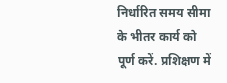निर्धारित समय सीमा के भीतर कार्य को पूर्ण करें. प्रशिक्षण में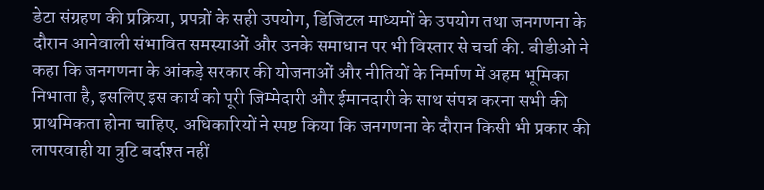डेटा संग्रहण की प्रक्रिया, प्रपत्रों के सही उपयोग, डिजिटल माध्यमों के उपयोग तथा जनगणना के दौरान आनेवाली संभावित समस्याओं और उनके समाधान पर भी विस्तार से चर्चा की. बीडीओ ने कहा कि जनगणना के आंकड़े सरकार की योजनाओं और नीतियों के निर्माण में अहम भूमिका निभाता है, इसलिए इस कार्य को पूरी जिम्मेदारी और ईमानदारी के साथ संपन्न करना सभी की प्राथमिकता होना चाहिए. अधिकारियों ने स्पष्ट किया कि जनगणना के दौरान किसी भी प्रकार की लापरवाही या त्रुटि बर्दाश्त नहीं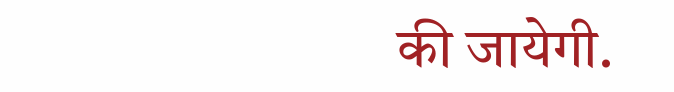की जायेगी.